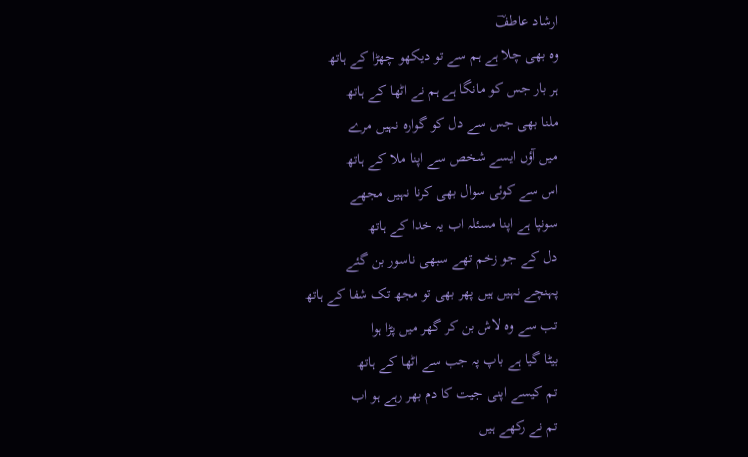ارشاد عاطفؔ
وہ بھی چلا ہے ہم سے تو دیکھو چھڑا کے ہاتھ
ہر بار جس کو مانگا ہے ہم نے اٹھا کے ہاتھ
ملنا بھی جس سے دل کو گوارہ نہیں مرے
میں آؤں ایسے شخص سے اپنا ملا کے ہاتھ
اس سے کوئی سوال بھی کرنا نہیں مجھے
سونپا ہے اپنا مسئلہ اب یہ خدا کے ہاتھ
دل کے جو زخم تھے سبھی ناسور بن گئے
پہنچے نہیں ہیں پھر بھی تو مجھ تک شفا کے ہاتھ
تب سے وہ لاش بن کر گھر میں پڑا ہوا
بیٹا گیا ہے باپ پہ جب سے اٹھا کے ہاتھ
تم کیسے اپنی جیت کا دم بھر رہے ہو اب
تم نے رکھے ہیں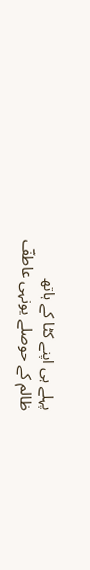پہلے ہی اپنے کٹا کے ہاتھ
ظالم کے حوصلے یونہی عاطفؔ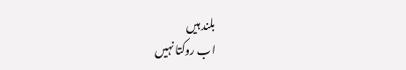بلند ہیں
اب روکتا نہیں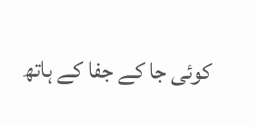کوئی جا کے جفا کے ہاتھ